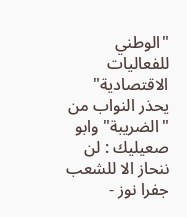"الوطني للفعاليات الاقتصادية" يحذر النواب من "الضريبة" وابو صعيليك : لن ننحاز الا للشعب
جفرا نوز -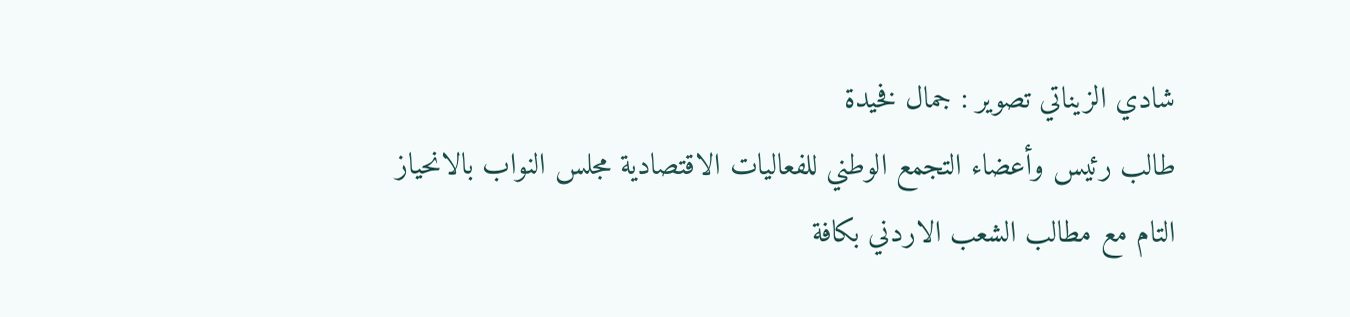شادي الزيناتي تصوير : جمال فخيدة
طالب رئيس وأعضاء التجمع الوطني للفعاليات الاقتصادية مجلس النواب بالانحياز التام مع مطالب الشعب الاردني بكافة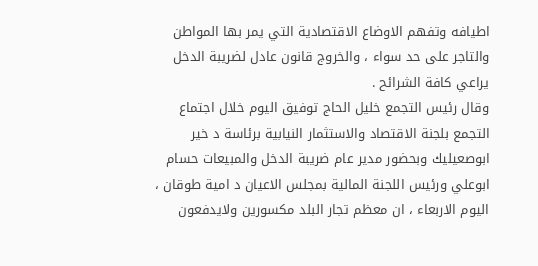اطيافه وتفهم الاوضاع الاقتصادية التي يمر بها المواطن والتاجر على حد سواء ، والخروج قانون عادل لضريبة الدخل يراعي كافة الشرائح .
وقال رئيس التجمع خليل الحاج توفيق اليوم خلال اجتماع التجمع بلجنة الاقتصاد والاستثمار النيابية برئاسة د خير ابوصعيليك وبحضور مدير عام ضريبة الدخل والمبيعات حسام ابوعلي ورئيس اللجنة المالية بمجلس الاعيان د امية طوقان ، اليوم الاربعاء ، ان معظم تجار البلد مكسورين ولايدفعون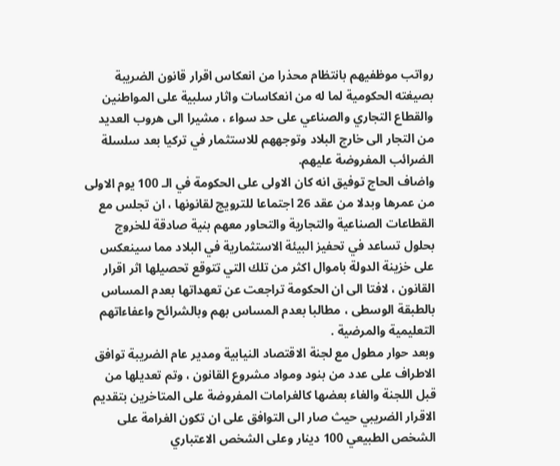رواتب موظفيهم بانتظام محذرا من انعكاس اقرار قانون الضريبة بصيغته الحكومية لما له من انعكاسات واثار سلبية على المواطنين والقطاع التجاري والصناعي على حد سواء ، مشيرا الى هروب العديد من التجار الى خارج البلاد وتوجههم للاستثمار في تركيا بعد سلسلة الضرائب المفروضة عليهم.
واضاف الحاج توفيق انه كان الاولى على الحكومة في الـ 100 يوم الاولى من عمرها وبدلا من عقد 26 اجتماعا للترويج لقانونها ، ان تجلس مع القطاعات الصناعية والتجارية والتحاور معهم بنية صادقة للخروج بحلول تساعد في تحفيز البيئة الاستثمارية في البلاد مما سينعكس على خزينة الدولة باموال اكثر من تلك التي تتوقع تحصيلها اثر اقرار القانون ، لافتا الى ان الحكومة تراجعت عن تعهداتها بعدم المساس بالطبقة الوسطى ، مطالبا بعدم المساس بهم وبالشرائح واعفاءاتهم التعليمية والمرضية .
وبعد حوار مطول مع لجنة الاقتصاد النيابية ومدير عام الضريبة توافق الاطراف على عدد من بنود ومواد مشروع القانون ، وتم تعديلها من قبل اللجنة والغاء بعضها كالغرامات المفروضة على المتاخرين بتقديم الاقرار الضريبي حيث صار الى التوافق على ان تكون الغرامة على الشخص الطبيعي 100 دينار وعلى الشخص الاعتباري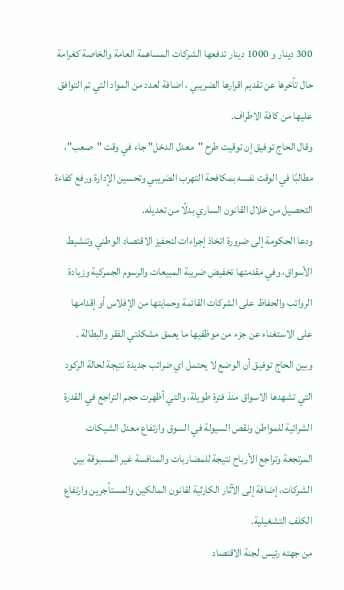300 دينار و 1000 دينار تدفعها الشركات المساهمة العامة والخاصة كغرامة حال تأخرها عن تقديم اقرارها الضريبي ، اضافة لعدد من المواد التي تم التوافق عليها من كافة الاطراف.
وقال الحاج توفيق إن توقيت طرح "معدل الدخل" جاء في وقت "صعب"، مطالبًا في الوقت نفسه بمكافحة التهرب الضريبي وتحسين الإدارة ورفع كفاءة التحصيل من خلال القانون الساري بدلًا من تعديله.
ودعا الحكومة إلى ضرورة اتخاذ إجراءات لتحفيز الاقتصاد الوطني وتنشيط الأسواق، وفي مقدمتها تخفيض ضريبة المبيعات والرسوم الجمركية وزيادة الرواتب والحفاظ على الشركات القائمة وحمايتها من الإفلاس أو إقدامها على الاستغناء عن جزء من موظفيها ما يعمق مشكلتي الفقر والبطالة .
وبين الحاج توفيق أن الوضع لا يحتمل اي ضرائب جديدة نتيجة لحالة الركود التي تشهدها الاسواق منذ فترة طويلة، والتي أظهرت حجم التراجع في القدرة الشرائية للمواطن ونقص السيولة في السوق وارتفاع معدل الشيكات المرتجعة وتراجع الأرباح نتيجة للمضاربات والمنافسة غير المسبوقة بين الشركات، إضافة إلى الآثار الكارثية لقانون المالكين والمستأجرين وارتفاع الكلف التشغيلية.
من جهته رئيس لجنة الاقتصاد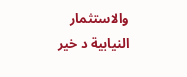والاستثمار النيابية د خير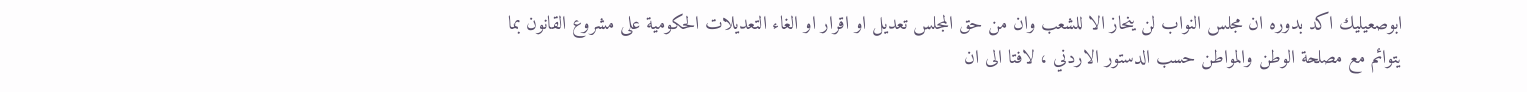ابوصعيليك اكد بدوره ان مجلس النواب لن ينحاز الا للشعب وان من حق المجلس تعديل او اقرار او الغاء التعديلات الحكومية على مشروع القانون بما يتوائم مع مصلحة الوطن والمواطن حسب الدستور الاردني ، لافتا الى ان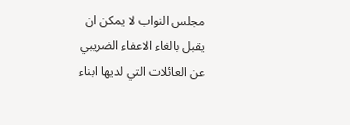مجلس النواب لا يمكن ان يقبل بالغاء الاعفاء الضريبي عن العائلات التي لديها ابناء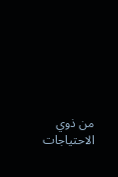من ذوي الاحتياجات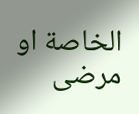الخاصة او مرضى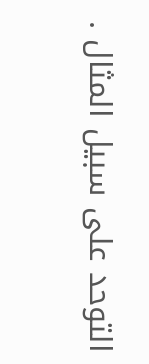التوحد على سبيل المثال .